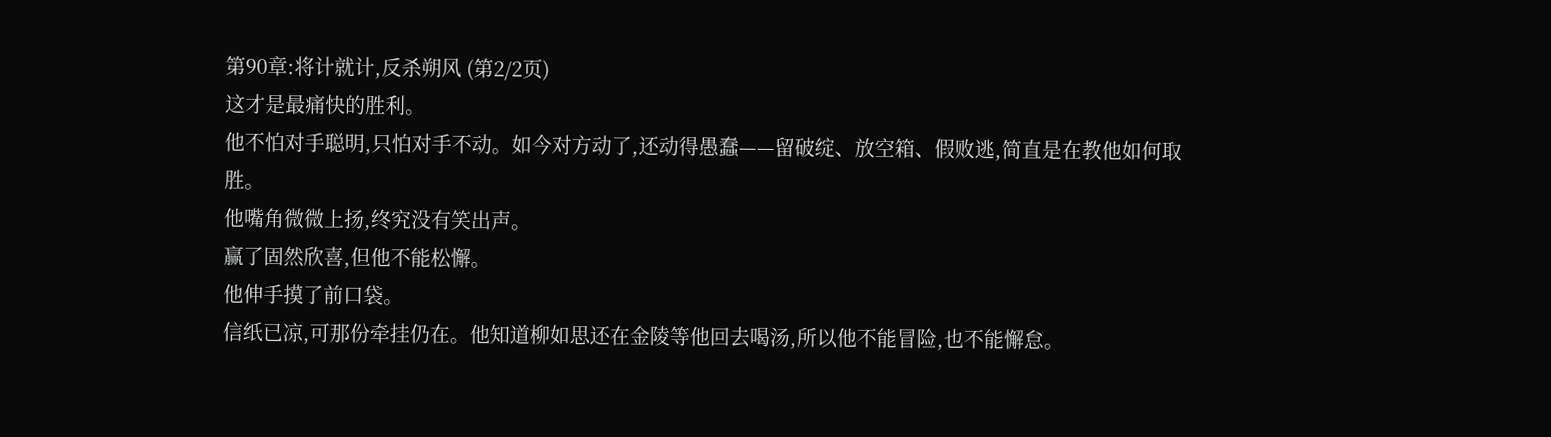第90章:将计就计,反杀朔风 (第2/2页)
这才是最痛快的胜利。
他不怕对手聪明,只怕对手不动。如今对方动了,还动得愚蠢——留破绽、放空箱、假败逃,简直是在教他如何取胜。
他嘴角微微上扬,终究没有笑出声。
赢了固然欣喜,但他不能松懈。
他伸手摸了前口袋。
信纸已凉,可那份牵挂仍在。他知道柳如思还在金陵等他回去喝汤,所以他不能冒险,也不能懈怠。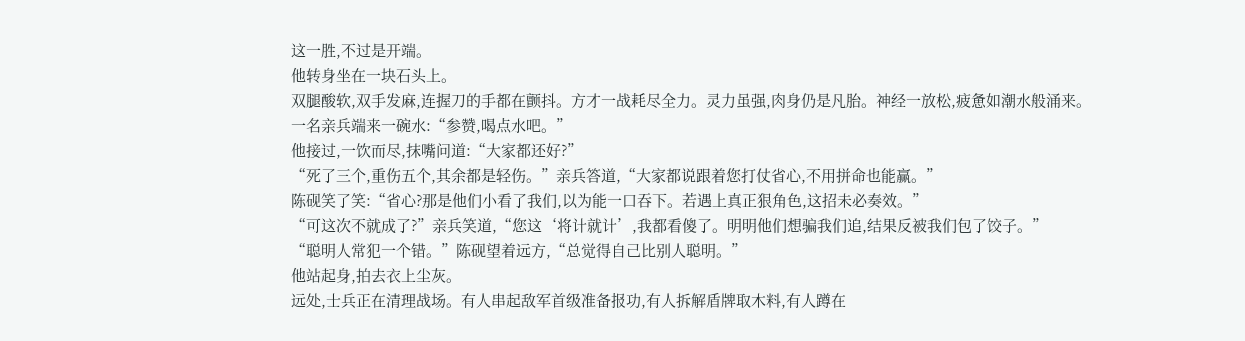这一胜,不过是开端。
他转身坐在一块石头上。
双腿酸软,双手发麻,连握刀的手都在颤抖。方才一战耗尽全力。灵力虽强,肉身仍是凡胎。神经一放松,疲惫如潮水般涌来。
一名亲兵端来一碗水:“参赞,喝点水吧。”
他接过,一饮而尽,抹嘴问道:“大家都还好?”
“死了三个,重伤五个,其余都是轻伤。”亲兵答道,“大家都说跟着您打仗省心,不用拼命也能赢。”
陈砚笑了笑:“省心?那是他们小看了我们,以为能一口吞下。若遇上真正狠角色,这招未必奏效。”
“可这次不就成了?”亲兵笑道,“您这‘将计就计’,我都看傻了。明明他们想骗我们追,结果反被我们包了饺子。”
“聪明人常犯一个错。”陈砚望着远方,“总觉得自己比别人聪明。”
他站起身,拍去衣上尘灰。
远处,士兵正在清理战场。有人串起敌军首级准备报功,有人拆解盾牌取木料,有人蹲在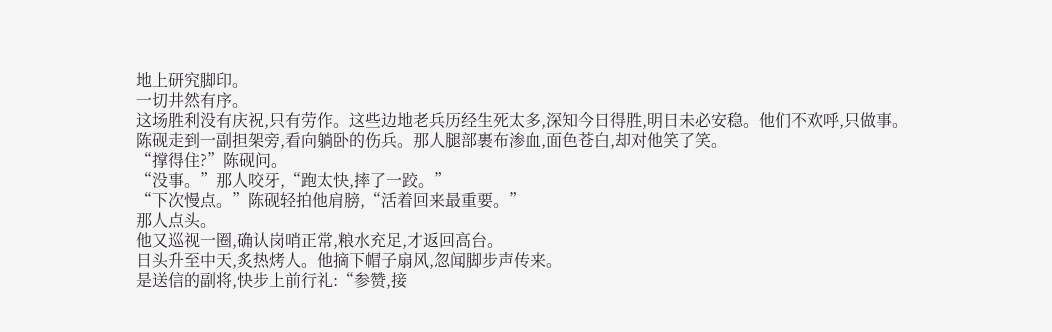地上研究脚印。
一切井然有序。
这场胜利没有庆祝,只有劳作。这些边地老兵历经生死太多,深知今日得胜,明日未必安稳。他们不欢呼,只做事。
陈砚走到一副担架旁,看向躺卧的伤兵。那人腿部裹布渗血,面色苍白,却对他笑了笑。
“撑得住?”陈砚问。
“没事。”那人咬牙,“跑太快,摔了一跤。”
“下次慢点。”陈砚轻拍他肩膀,“活着回来最重要。”
那人点头。
他又巡视一圈,确认岗哨正常,粮水充足,才返回高台。
日头升至中天,炙热烤人。他摘下帽子扇风,忽闻脚步声传来。
是送信的副将,快步上前行礼:“参赞,接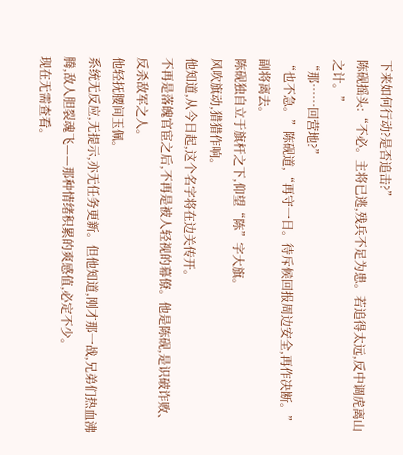下来如何行动?是否追击?”
陈砚摇头:“不必。主将已逃,残兵不足为患。若追得太远,反中调虎离山之计。”
“那……回营地?”
“也不急。”陈砚道,“再守一日。待斥候回报周边安全,再作决断。”
副将离去。
陈砚独自立于旗杆之下,仰望“陈”字大旗。
风吹旗动,猎猎作响。
他知道,从今日起,这个名字将在边关传开。
不再是落魄官宦之后,不再是被人轻视的幕僚。他是陈砚,是识破诈败、反杀敌军之人。
他轻抚腰间玉佩。
系统无反应,无提示,亦无任务更新。但他知道,刚才那一战,兄弟们热血沸腾,敌人胆裂魂飞——那种情绪积累的爽感值,必定不少。
现在无需查看。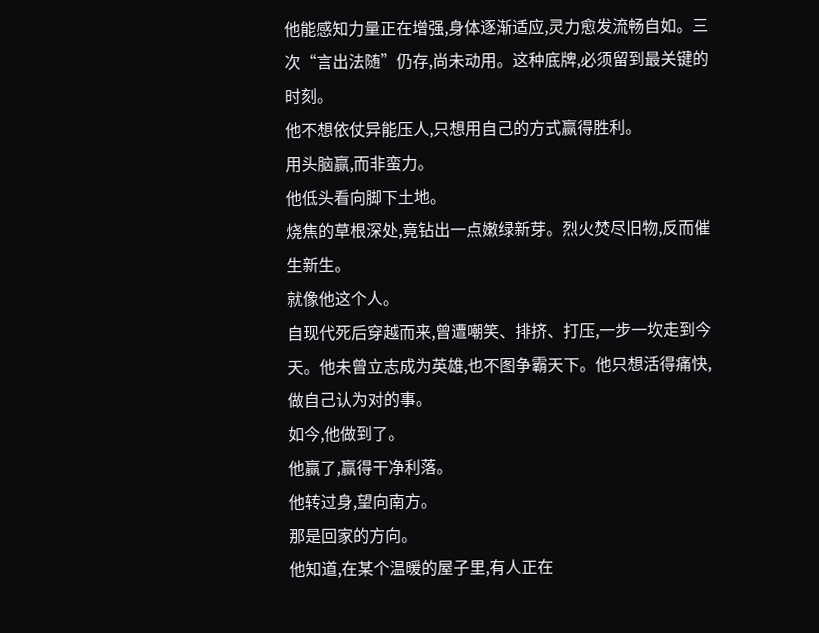他能感知力量正在增强,身体逐渐适应,灵力愈发流畅自如。三次“言出法随”仍存,尚未动用。这种底牌,必须留到最关键的时刻。
他不想依仗异能压人,只想用自己的方式赢得胜利。
用头脑赢,而非蛮力。
他低头看向脚下土地。
烧焦的草根深处,竟钻出一点嫩绿新芽。烈火焚尽旧物,反而催生新生。
就像他这个人。
自现代死后穿越而来,曾遭嘲笑、排挤、打压,一步一坎走到今天。他未曾立志成为英雄,也不图争霸天下。他只想活得痛快,做自己认为对的事。
如今,他做到了。
他赢了,赢得干净利落。
他转过身,望向南方。
那是回家的方向。
他知道,在某个温暖的屋子里,有人正在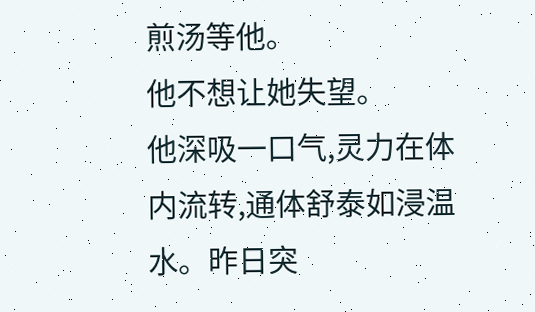煎汤等他。
他不想让她失望。
他深吸一口气,灵力在体内流转,通体舒泰如浸温水。昨日突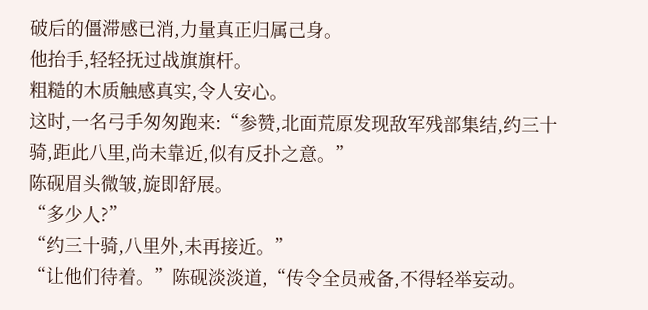破后的僵滞感已消,力量真正归属己身。
他抬手,轻轻抚过战旗旗杆。
粗糙的木质触感真实,令人安心。
这时,一名弓手匆匆跑来:“参赞,北面荒原发现敌军残部集结,约三十骑,距此八里,尚未靠近,似有反扑之意。”
陈砚眉头微皱,旋即舒展。
“多少人?”
“约三十骑,八里外,未再接近。”
“让他们待着。”陈砚淡淡道,“传令全员戒备,不得轻举妄动。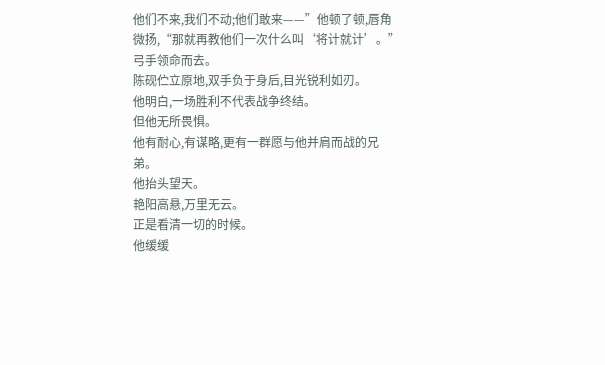他们不来,我们不动;他们敢来——”他顿了顿,唇角微扬,“那就再教他们一次什么叫‘将计就计’。”
弓手领命而去。
陈砚伫立原地,双手负于身后,目光锐利如刃。
他明白,一场胜利不代表战争终结。
但他无所畏惧。
他有耐心,有谋略,更有一群愿与他并肩而战的兄弟。
他抬头望天。
艳阳高悬,万里无云。
正是看清一切的时候。
他缓缓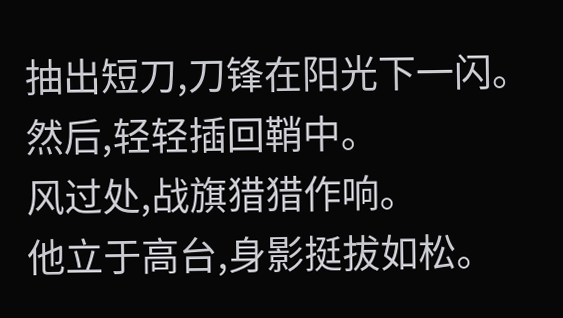抽出短刀,刀锋在阳光下一闪。
然后,轻轻插回鞘中。
风过处,战旗猎猎作响。
他立于高台,身影挺拔如松。